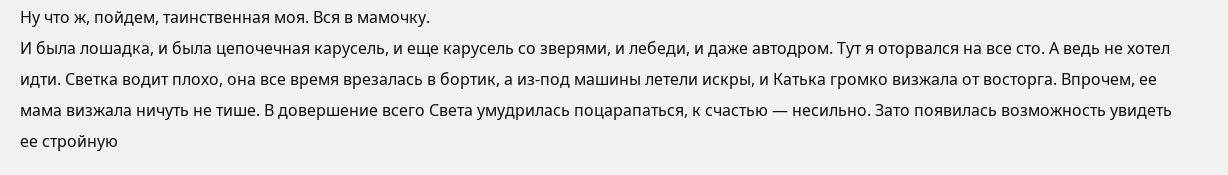Ну что ж, пойдем, таинственная моя. Вся в мамочку.
И была лошадка, и была цепочечная карусель, и еще карусель со зверями, и лебеди, и даже автодром. Тут я оторвался на все сто. А ведь не хотел идти. Светка водит плохо, она все время врезалась в бортик, а из-под машины летели искры, и Катька громко визжала от восторга. Впрочем, ее мама визжала ничуть не тише. В довершение всего Света умудрилась поцарапаться, к счастью — несильно. Зато появилась возможность увидеть ее стройную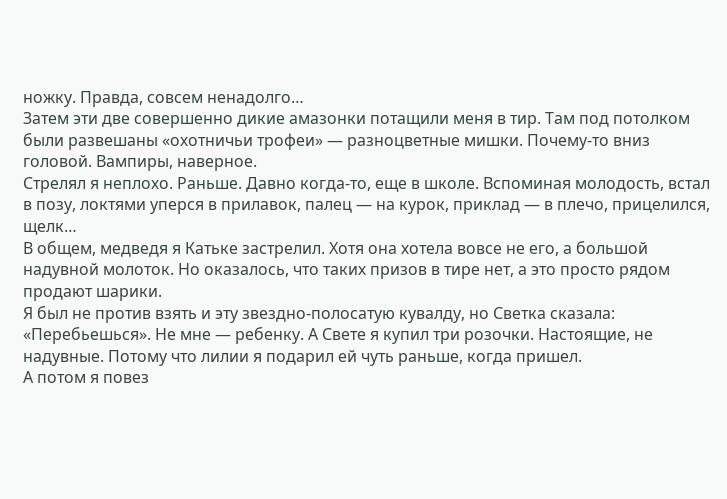ножку. Правда, совсем ненадолго…
Затем эти две совершенно дикие амазонки потащили меня в тир. Там под потолком были развешаны «охотничьи трофеи» — разноцветные мишки. Почему-то вниз головой. Вампиры, наверное.
Стрелял я неплохо. Раньше. Давно когда-то, еще в школе. Вспоминая молодость, встал в позу, локтями уперся в прилавок, палец — на курок, приклад — в плечо, прицелился, щелк…
В общем, медведя я Катьке застрелил. Хотя она хотела вовсе не его, а большой надувной молоток. Но оказалось, что таких призов в тире нет, а это просто рядом продают шарики.
Я был не против взять и эту звездно-полосатую кувалду, но Светка сказала: «Перебьешься». Не мне — ребенку. А Свете я купил три розочки. Настоящие, не надувные. Потому что лилии я подарил ей чуть раньше, когда пришел.
А потом я повез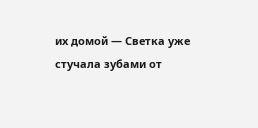их домой — Светка уже стучала зубами от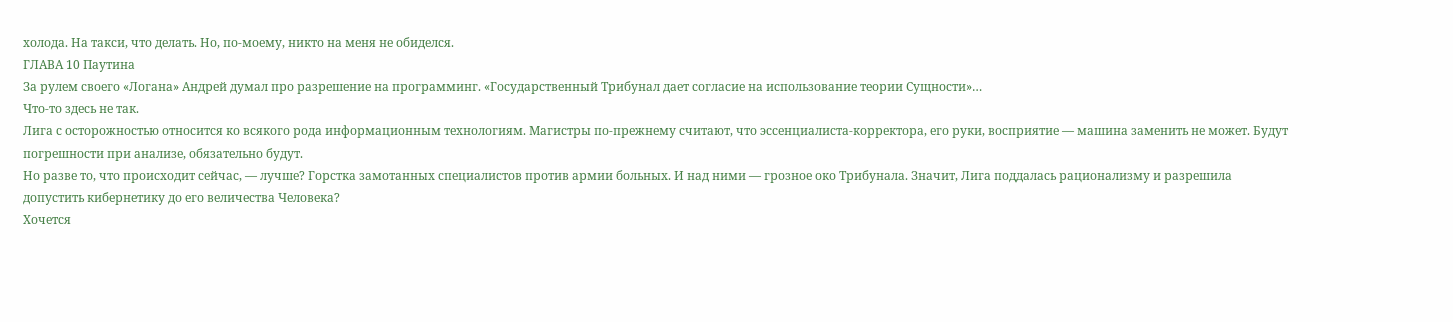холода. На такси, что делать. Но, по-моему, никто на меня не обиделся.
ГЛАВА 10 Паутина
За рулем своего «Логана» Андрей думал про разрешение на программинг. «Государственный Трибунал дает согласие на использование теории Сущности»…
Что-то здесь не так.
Лига с осторожностью относится ко всякого рода информационным технологиям. Магистры по-прежнему считают, что эссенциалиста-корректора, его руки, восприятие — машина заменить не может. Будут погрешности при анализе, обязательно будут.
Но разве то, что происходит сейчас, — лучше? Горстка замотанных специалистов против армии больных. И над ними — грозное око Трибунала. Значит, Лига поддалась рационализму и разрешила допустить кибернетику до его величества Человека?
Хочется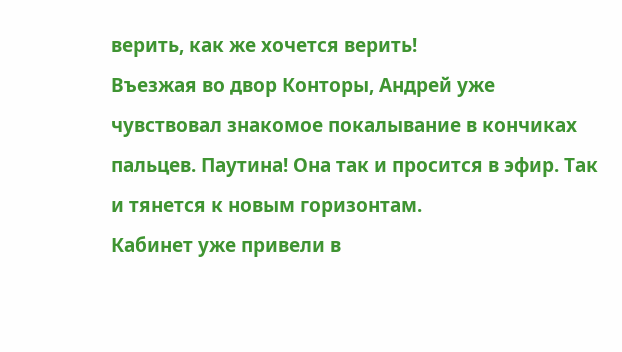верить, как же хочется верить!
Въезжая во двор Конторы, Андрей уже чувствовал знакомое покалывание в кончиках пальцев. Паутина! Она так и просится в эфир. Так и тянется к новым горизонтам.
Кабинет уже привели в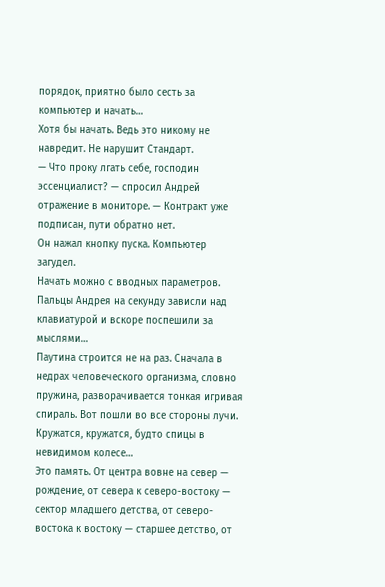порядок, приятно было сесть за компьютер и начать…
Хотя бы начать. Ведь это никому не навредит. Не нарушит Стандарт.
— Что проку лгать себе, господин эссенциалист? — спросил Андрей отражение в мониторе. — Контракт уже подписан, пути обратно нет.
Он нажал кнопку пуска. Компьютер загудел.
Начать можно с вводных параметров.
Пальцы Андрея на секунду зависли над клавиатурой и вскоре поспешили за мыслями…
Паутина строится не на раз. Сначала в недрах человеческого организма, словно пружина, разворачивается тонкая игривая спираль. Вот пошли во все стороны лучи. Кружатся, кружатся, будто спицы в невидимом колесе…
Это память. От центра вовне на север — рождение, от севера к северо-востоку — сектор младшего детства, от северо-востока к востоку — старшее детство, от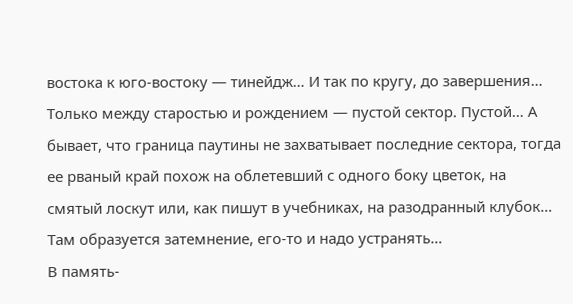востока к юго-востоку — тинейдж… И так по кругу, до завершения… Только между старостью и рождением — пустой сектор. Пустой… А бывает, что граница паутины не захватывает последние сектора, тогда ее рваный край похож на облетевший с одного боку цветок, на смятый лоскут или, как пишут в учебниках, на разодранный клубок… Там образуется затемнение, его-то и надо устранять…
В память-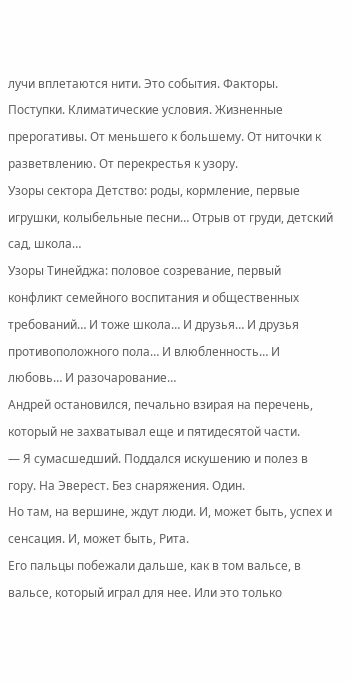лучи вплетаются нити. Это события. Факторы. Поступки. Климатические условия. Жизненные прерогативы. От меньшего к большему. От ниточки к разветвлению. От перекрестья к узору.
Узоры сектора Детство: роды, кормление, первые игрушки, колыбельные песни… Отрыв от груди, детский сад, школа…
Узоры Тинейджа: половое созревание, первый конфликт семейного воспитания и общественных требований… И тоже школа… И друзья… И друзья противоположного пола… И влюбленность… И любовь… И разочарование…
Андрей остановился, печально взирая на перечень, который не захватывал еще и пятидесятой части.
— Я сумасшедший. Поддался искушению и полез в гору. На Эверест. Без снаряжения. Один.
Но там, на вершине, ждут люди. И, может быть, успех и сенсация. И, может быть, Рита.
Его пальцы побежали дальше, как в том вальсе, в вальсе, который играл для нее. Или это только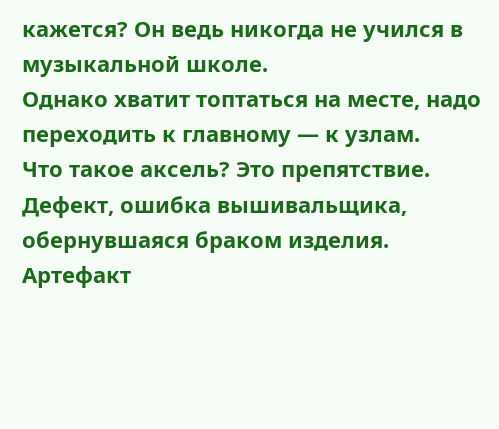кажется? Он ведь никогда не учился в музыкальной школе.
Однако хватит топтаться на месте, надо переходить к главному — к узлам.
Что такое аксель? Это препятствие. Дефект, ошибка вышивальщика, обернувшаяся браком изделия. Артефакт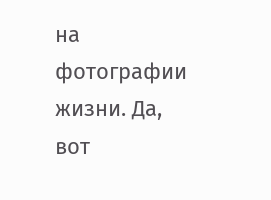на фотографии жизни. Да, вот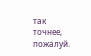так точнее, пожалуй.